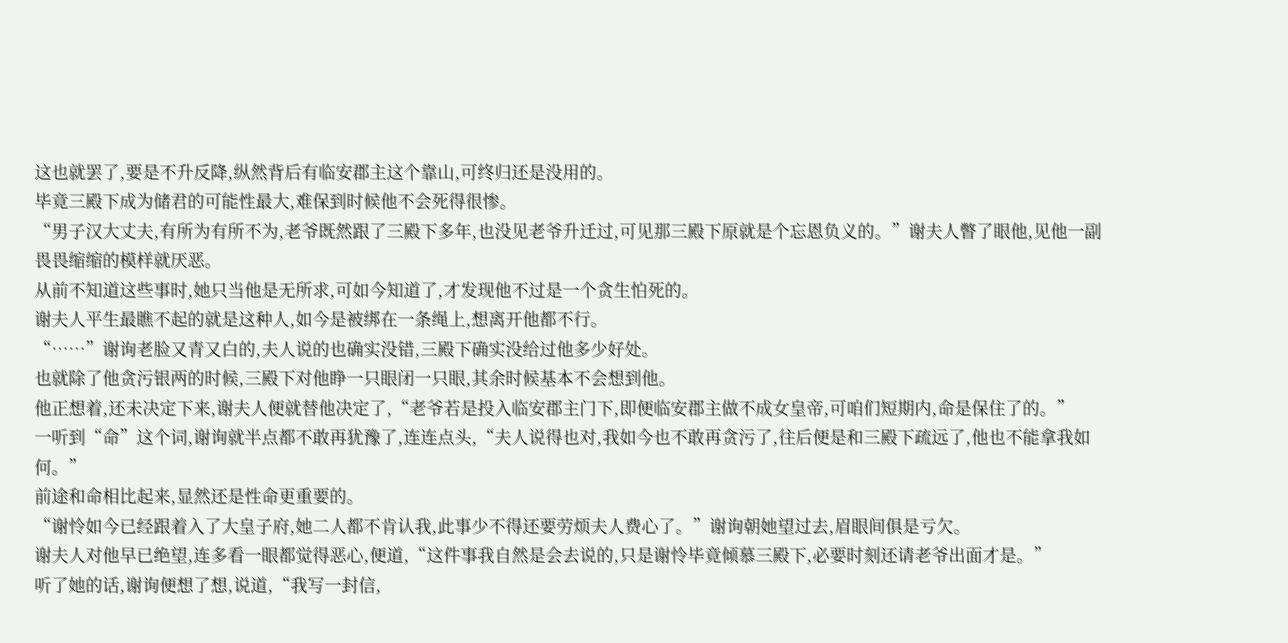这也就罢了,要是不升反降,纵然背后有临安郡主这个靠山,可终归还是没用的。
毕竟三殿下成为储君的可能性最大,难保到时候他不会死得很惨。
“男子汉大丈夫,有所为有所不为,老爷既然跟了三殿下多年,也没见老爷升迁过,可见那三殿下原就是个忘恩负义的。”谢夫人瞥了眼他,见他一副畏畏缩缩的模样就厌恶。
从前不知道这些事时,她只当他是无所求,可如今知道了,才发现他不过是一个贪生怕死的。
谢夫人平生最瞧不起的就是这种人,如今是被绑在一条绳上,想离开他都不行。
“……”谢询老脸又青又白的,夫人说的也确实没错,三殿下确实没给过他多少好处。
也就除了他贪污银两的时候,三殿下对他睁一只眼闭一只眼,其余时候基本不会想到他。
他正想着,还未决定下来,谢夫人便就替他决定了,“老爷若是投入临安郡主门下,即便临安郡主做不成女皇帝,可咱们短期内,命是保住了的。”
一听到“命”这个词,谢询就半点都不敢再犹豫了,连连点头,“夫人说得也对,我如今也不敢再贪污了,往后便是和三殿下疏远了,他也不能拿我如何。”
前途和命相比起来,显然还是性命更重要的。
“谢怜如今已经跟着入了大皇子府,她二人都不肯认我,此事少不得还要劳烦夫人费心了。”谢询朝她望过去,眉眼间俱是亏欠。
谢夫人对他早已绝望,连多看一眼都觉得恶心,便道,“这件事我自然是会去说的,只是谢怜毕竟倾慕三殿下,必要时刻还请老爷出面才是。”
听了她的话,谢询便想了想,说道,“我写一封信,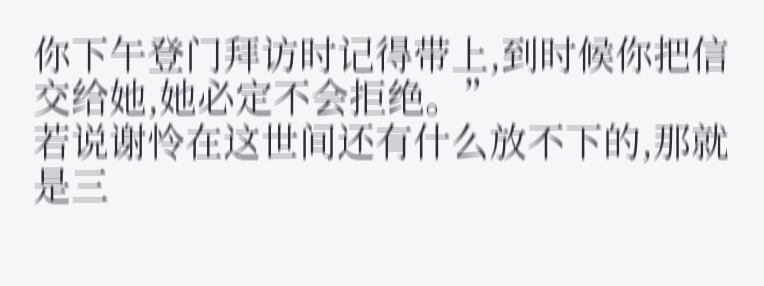你下午登门拜访时记得带上,到时候你把信交给她,她必定不会拒绝。”
若说谢怜在这世间还有什么放不下的,那就是三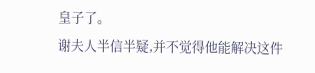皇子了。
谢夫人半信半疑,并不觉得他能解决这件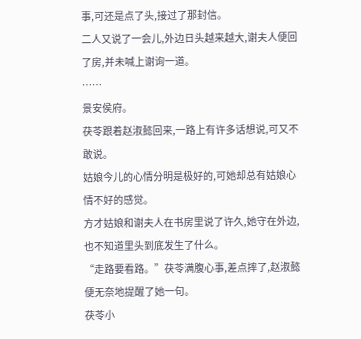事,可还是点了头,接过了那封信。
二人又说了一会儿,外边日头越来越大,谢夫人便回了房,并未喊上谢询一道。
……
景安侯府。
茯苓跟着赵淑懿回来,一路上有许多话想说,可又不敢说。
姑娘今儿的心情分明是极好的,可她却总有姑娘心情不好的感觉。
方才姑娘和谢夫人在书房里说了许久,她守在外边,也不知道里头到底发生了什么。
“走路要看路。”茯苓满腹心事,差点摔了,赵淑懿便无奈地提醒了她一句。
茯苓小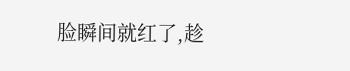脸瞬间就红了,趁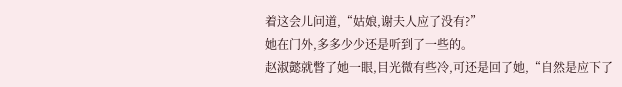着这会儿问道,“姑娘,谢夫人应了没有?”
她在门外,多多少少还是听到了一些的。
赵淑懿就瞥了她一眼,目光微有些冷,可还是回了她,“自然是应下了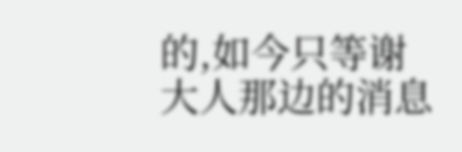的,如今只等谢大人那边的消息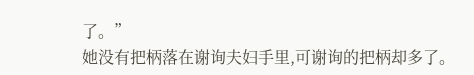了。”
她没有把柄落在谢询夫妇手里,可谢询的把柄却多了。